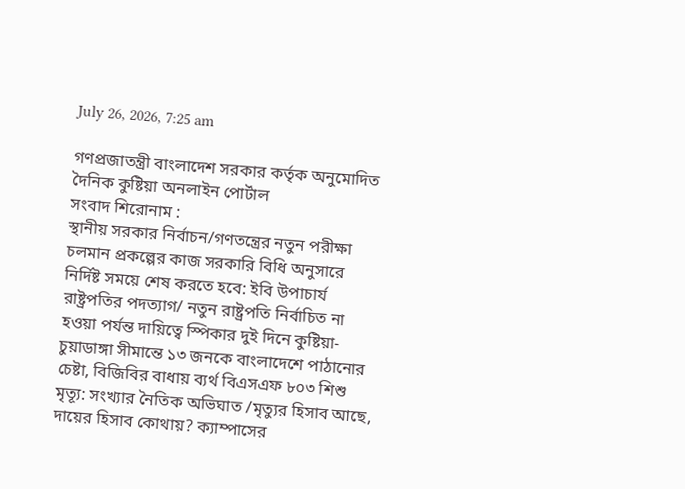July 26, 2026, 7:25 am

গণপ্রজাতন্ত্রী বাংলাদেশ সরকার কর্তৃক অনুমোদিত দৈনিক কুষ্টিয়া অনলাইন পোর্টাল
সংবাদ শিরোনাম :
স্থানীয় সরকার নির্বাচন/গণতন্ত্রের নতুন পরীক্ষা চলমান প্রকল্পের কাজ সরকারি বিধি অনুসারে নির্দিষ্ট সময়ে শেষ করতে হবে: ইবি উপাচার্য রাষ্ট্রপতির পদত্যাগ/ নতুন রাষ্ট্রপতি নির্বাচিত না হওয়া পর্যন্ত দায়িত্বে স্পিকার দুই দিনে কুষ্টিয়া-চুয়াডাঙ্গা সীমান্তে ১৩ জনকে বাংলাদেশে পাঠানোর চেষ্টা, বিজিবির বাধায় ব্যর্থ বিএসএফ ৮০৩ শিশু মৃত্যূ: সংখ্যার নৈতিক অভিঘাত /মৃত্যুর হিসাব আছে, দায়ের হিসাব কোথায়? ক্যাম্পাসের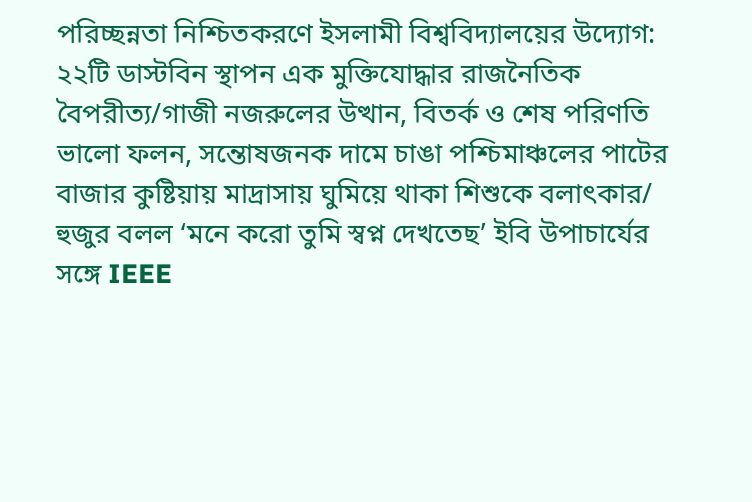পরিচ্ছন্নতা নিশ্চিতকরণে ইসলামী বিশ্ববিদ্যালয়ের উদ্যোগ: ২২টি ডাস্টবিন স্থাপন এক মুক্তিযোদ্ধার রাজনৈতিক বৈপরীত্য/গাজী নজরুলের উত্থান, বিতর্ক ও শেষ পরিণতি ভালো ফলন, সন্তোষজনক দামে চাঙা পশ্চিমাঞ্চলের পাটের বাজার কুষ্টিয়ায় মাদ্রাসায় ঘুমিয়ে থাকা শিশুকে বলাৎকার/ হুজুর বলল ‘মনে করো তুমি স্বপ্ন দেখতেছ’ ইবি উপাচার্যের সঙ্গে IEEE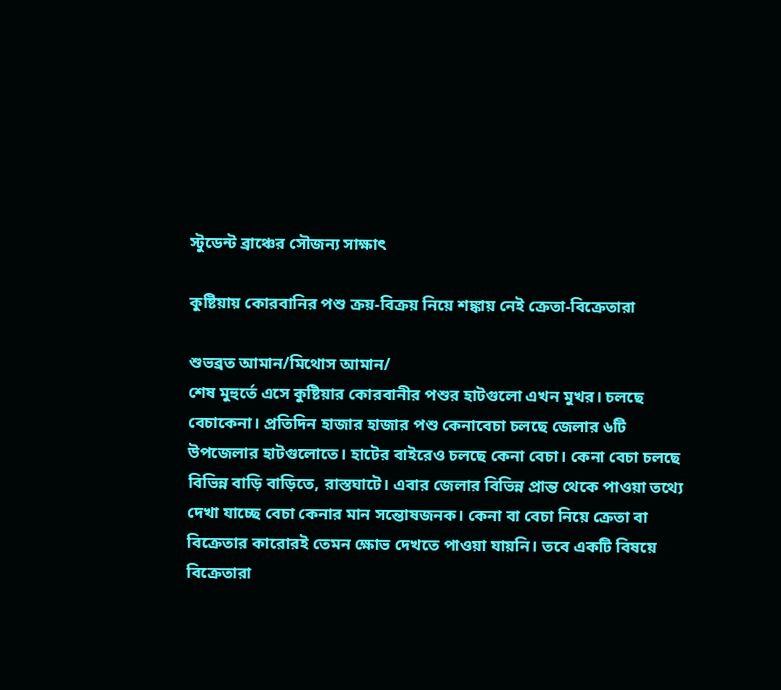স্টুডেন্ট ব্রাঞ্চের সৌজন্য সাক্ষাৎ

কুষ্টিয়ায় কোরবানির পশু ক্রয়-বিক্রয় নিয়ে শঙ্কায় নেই ক্রেতা-বিক্রেতারা

শুভব্রত আমান/মিথোস আমান/
শেষ মুহুর্তে এসে কুষ্টিয়ার কোরবানীর পশুর হাটগুলো এখন মুখর। চলছে বেচাকেনা। প্রতিদিন হাজার হাজার পশু কেনাবেচা চলছে জেলার ৬টি উপজেলার হাটগুলোতে। হাটের বাইরেও চলছে কেনা বেচা। কেনা বেচা চলছে বিভিন্ন বাড়ি বাড়িতে, রাস্তঘাটে। এবার জেলার বিভিন্ন প্রান্ত থেকে পাওয়া তথ্যে দেখা যাচ্ছে বেচা কেনার মান সন্তোষজনক। কেনা বা বেচা নিয়ে ক্রেতা বা বিক্রেতার কারোরই তেমন ক্ষোভ দেখতে পাওয়া যায়নি। তবে একটি বিষয়ে বিক্রেতারা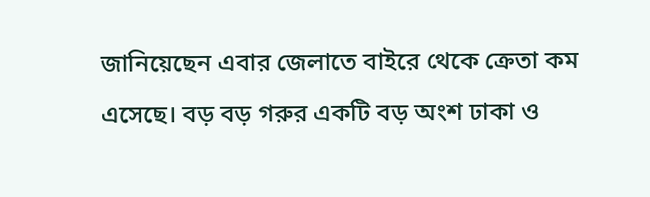জানিয়েছেন এবার জেলাতে বাইরে থেকে ক্রেতা কম এসেছে। বড় বড় গরুর একটি বড় অংশ ঢাকা ও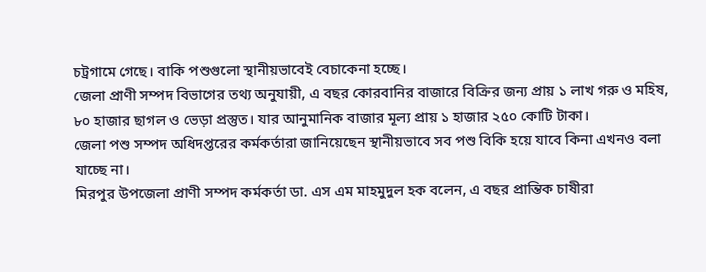চট্রগামে গেছে। বাকি পশুগুলো স্থানীয়ভাবেই বেচাকেনা হচ্ছে।
জেলা প্রাণী সম্পদ বিভাগের তথ্য অনুযায়ী, এ বছর কোরবানির বাজারে বিক্রির জন্য প্রায় ১ লাখ গরু ও মহিষ, ৮০ হাজার ছাগল ও ভেড়া প্রস্তুত। যার আনুমানিক বাজার মূল্য প্রায় ১ হাজার ২৫০ কোটি টাকা।
জেলা পশু সম্পদ অধিদপ্তরের কর্মকর্তারা জানিয়েছেন স্থানীয়ভাবে সব পশু বিকি হয়ে যাবে কিনা এখনও বলা যাচ্ছে না।
মিরপুর উপজেলা প্রাণী সম্পদ কর্মকর্তা ডা. এস এম মাহমুদুল হক বলেন, এ বছর প্রান্তিক চাষীরা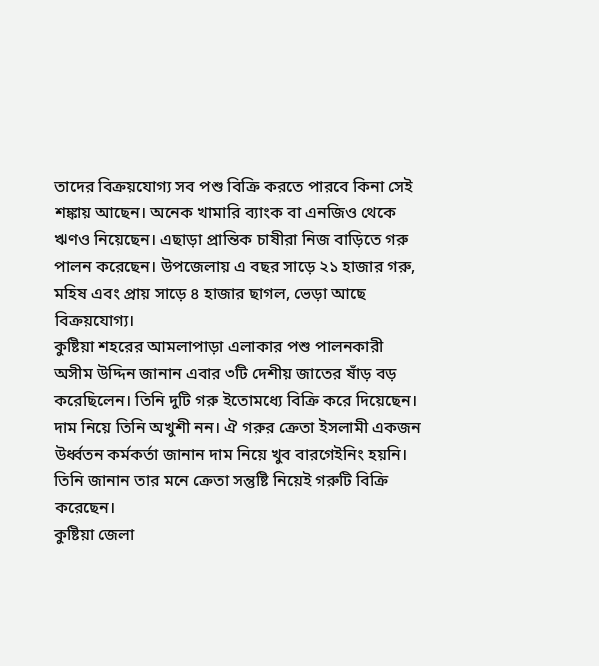তাদের বিক্রয়যোগ্য সব পশু বিক্রি করতে পারবে কিনা সেই শঙ্কায় আছেন। অনেক খামারি ব্যাংক বা এনজিও থেকে ঋণও নিয়েছেন। এছাড়া প্রান্তিক চাষীরা নিজ বাড়িতে গরু পালন করেছেন। উপজেলায় এ বছর সাড়ে ২১ হাজার গরু, মহিষ এবং প্রায় সাড়ে ৪ হাজার ছাগল, ভেড়া আছে বিক্রয়যোগ্য।
কুষ্টিয়া শহরের আমলাপাড়া এলাকার পশু পালনকারী অসীম উদ্দিন জানান এবার ৩টি দেশীয় জাতের ষাঁড় বড় করেছিলেন। তিনি দুটি গরু ইতোমধ্যে বিক্রি করে দিয়েছেন। দাম নিয়ে তিনি অখুশী নন। ঐ গরুর ক্রেতা ইসলামী একজন উর্ধ্বতন কর্মকর্তা জানান দাম নিয়ে খুব বারগেইনিং হয়নি। তিনি জানান তার মনে ক্রেতা সন্তুষ্টি নিয়েই গরুটি বিক্রি করেছেন।
কুষ্টিয়া জেলা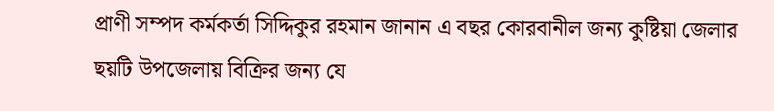প্রাণী সম্পদ কর্মকর্তা সিদ্দিকুর রহমান জানান এ বছর কোরবানীল জন্য কুষ্টিয়া জেলার ছয়টি উপজেলায় বিক্রির জন্য যে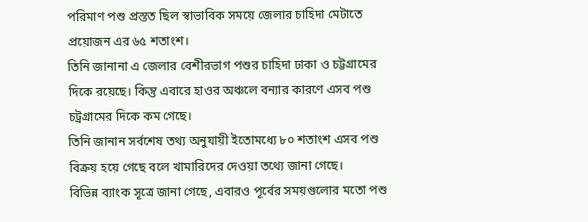পরিমাণ পশু প্রস্তত ছিল স্বাভাবিক সময়ে জেলার চাহিদা মেটাতে প্রয়োজন এর ৬৫ শতাংশ।
তিনি জানানা এ জেলার বেশীরভাগ পশুর চাহিদা ঢাকা ও চট্টগ্রামের দিকে রয়েছে। কিন্তু এবারে হাওর অঞ্চলে বন্যার কারণে এসব পশু চট্রগ্রামের দিকে কম গেছে।
তিনি জানান সর্বশেষ তথ্য অনুযায়ী ইতোমধ্যে ৮০ শতাংশ এসব পশু বিক্রয় হয়ে গেছে বলে খামারিদের দেওয়া তথ্যে জানা গেছে।
বিভিন্ন ব্যাংক সূত্রে জানা গেছে, এবারও পূর্বের সময়গুলোর মতো পশু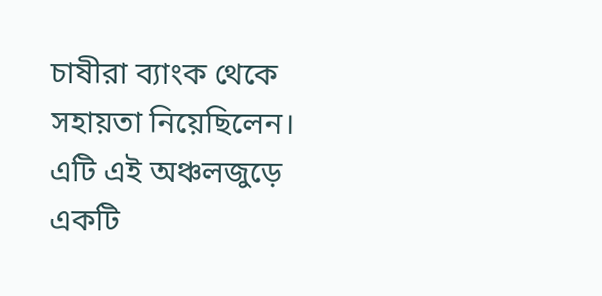চাষীরা ব্যাংক থেকে সহায়তা নিয়েছিলেন। এটি এই অঞ্চলজুড়ে একটি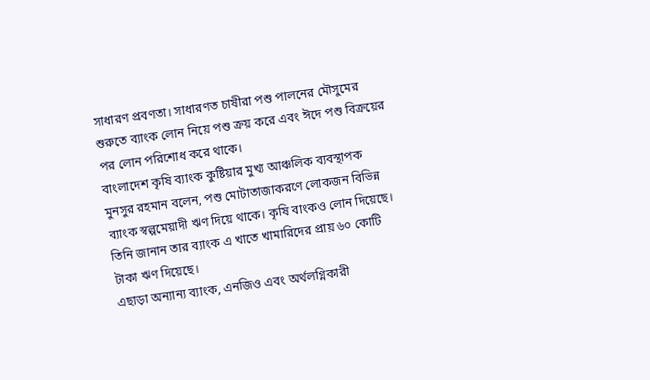সাধারণ প্রবণতা। সাধারণত চাষীরা পশু পালনের মৌসুমের শুরুতে ব্যাংক লোন নিয়ে পশু ক্রয় করে এবং ঈদে পশু বিক্রয়ের পর লোন পরিশোধ করে থাকে।
বাংলাদেশ কৃষি ব্যাংক কুষ্টিয়ার মুখ্য আঞ্চলিক ব্যবস্থাপক মুনসুর রহমান বলেন, পশু মোটাতাজাকরণে লোকজন বিভিন্ন ব্যাংক স্বল্পমেয়াদী ঋণ দিয়ে থাকে। কৃষি বাংকও লোন দিয়েছে।
তিনি জানান তার ব্যাংক এ খাতে খামারিদের প্রায় ৬০ কোটি টাকা ঋণ দিয়েছে।
এছাড়া অন্যান্য ব্যাংক, এনজিও এবং অর্থলগ্নিকারী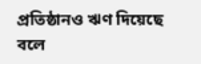প্রতিষ্ঠানও ঋণ দিয়েছে বলে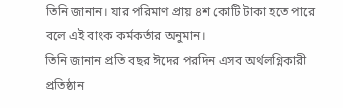তিনি জানান। যার পরিমাণ প্রায় ৪শ কোটি টাকা হতে পারে বলে এই বাংক কর্মকর্তার অনুমান।
তিনি জানান প্রতি বছর ঈদের পরদিন এসব অর্থলগ্নিকারী প্রতিষ্ঠান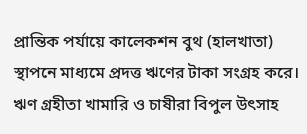প্রান্তিক পর্যায়ে কালেকশন বুথ (হালখাতা) স্থাপনে মাধ্যমে প্রদত্ত ঋণের টাকা সংগ্রহ করে। ঋণ গ্রহীতা খামারি ও চাষীরা বিপুল উৎসাহ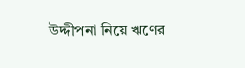উদ্দীপনা নিয়ে ঋণের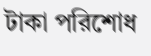টাকা পরিশোধ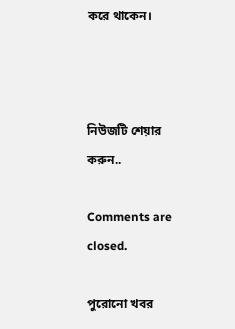করে থাকেন।



নিউজটি শেয়ার করুন..

Comments are closed.

পুরোনো খবর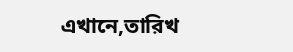এখানে,তারিখ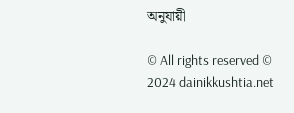অনুযায়ী

© All rights reserved © 2024 dainikkushtia.net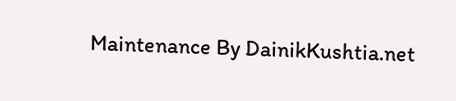Maintenance By DainikKushtia.net